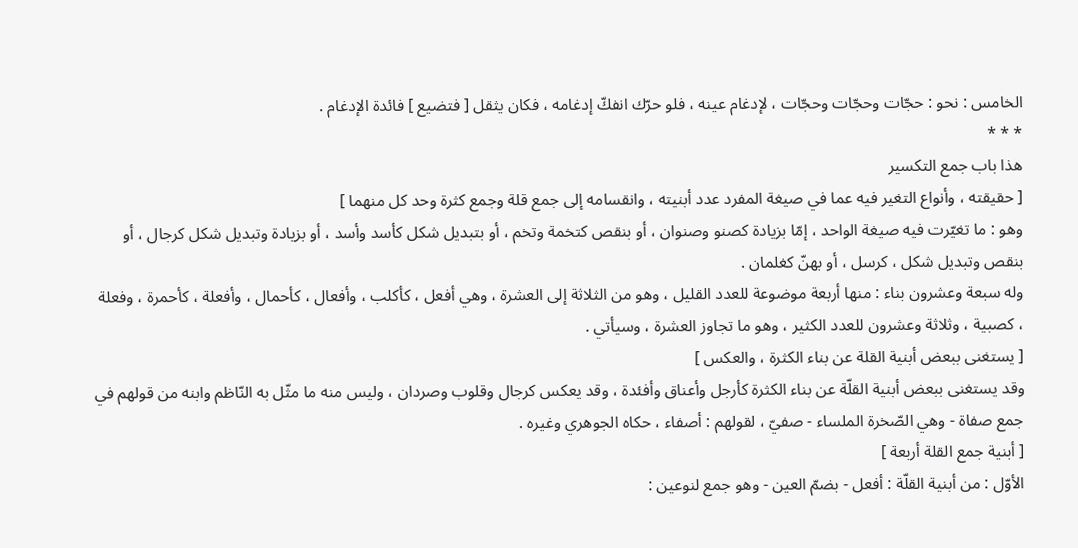الخامس : نحو : حجّات وحجّات وحجّات ، لإدغام عينه ، فلو حرّك انفكّ إدغامه ، فكان يثقل [ فتضيع ] فائدة الإدغام .
* * *
هذا باب جمع التكسير
[ حقيقته ، وأنواع التغير فيه عما في صيغة المفرد عدد أبنيته ، وانقسامه إلى جمع قلة وجمع كثرة وحد كل منهما ]
وهو : ما تغيّرت فيه صيغة الواحد ، إمّا بزيادة كصنو وصنوان ، أو بنقص كتخمة وتخم ، أو بتبديل شكل كأسد وأسد ، أو بزيادة وتبديل شكل كرجال ، أو بنقص وتبديل شكل ، كرسل ، أو بهنّ كغلمان .
وله سبعة وعشرون بناء : منها أربعة موضوعة للعدد القليل ، وهو من الثلاثة إلى العشرة ، وهي أفعل ، كأكلب ، وأفعال ، كأحمال ، وأفعلة ، كأحمرة ، وفعلة ، كصبية ، وثلاثة وعشرون للعدد الكثير ، وهو ما تجاوز العشرة ، وسيأتي .
[ يستغنى ببعض أبنية القلة عن بناء الكثرة ، والعكس ]
وقد يستغنى ببعض أبنية القلّة عن بناء الكثرة كأرجل وأعناق وأفئدة ، وقد يعكس كرجال وقلوب وصردان ، وليس منه ما مثّل به النّاظم وابنه من قولهم في جمع صفاة - وهي الصّخرة الملساء - صفيّ ، لقولهم : أصفاء ، حكاه الجوهري وغيره .
[ أبنية جمع القلة أربعة ]
الأوّل : من أبنية القلّة : أفعل - بضمّ العين - وهو جمع لنوعين :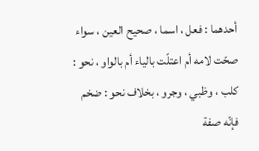أحدهما : فعل ، اسما ، صحيح العين ، سواء صحّت لامه أم اعتلّت بالياء أم بالواو ، نحو : كلب ، وظبي ، وجرو ، بخلاف نحو : ضخم فإنّه صفة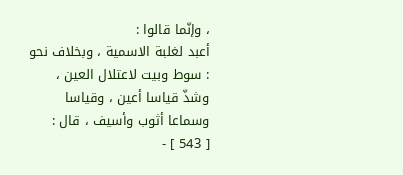، وإنّما قالوا :
أعبد لغلبة الاسمية ، وبخلاف نحو : سوط وبيت لاعتلال العين ، وشذّ قياسا أعين ، وقياسا وسماعا أثوب وأسيف ، قال :
[ 543 ] -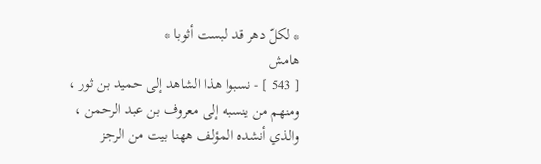* لكلّ دهر قد لبست أثوبا *
هامش
[ 543 ] - نسبوا هذا الشاهد إلى حميد بن ثور ، ومنهم من ينسبه إلى معروف بن عبد الرحمن ، والذي أنشده المؤلف ههنا بيت من الرجز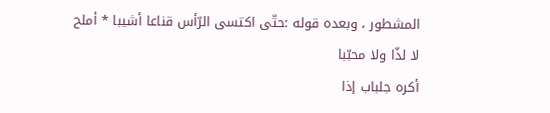المشطور ، وبعده قوله :حتّى اكتسى الرّأس قناعا أشيبا * أملح لا لذّا ولا محبّبا
أكره جلباب إذا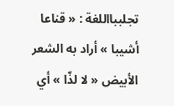تجلببااللغة : « قناعا أشيبا » أراد به الشعر الأبيض « لا لذّا » أي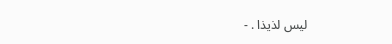ليس لذيذا . -